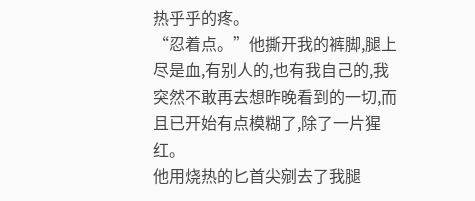热乎乎的疼。
“忍着点。”他撕开我的裤脚,腿上尽是血,有别人的,也有我自己的,我突然不敢再去想昨晚看到的一切,而且已开始有点模糊了,除了一片猩红。
他用烧热的匕首尖剜去了我腿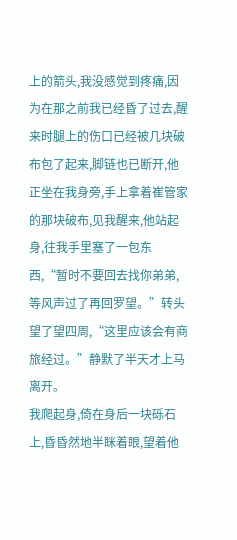上的箭头,我没感觉到疼痛,因为在那之前我已经昏了过去,醒来时腿上的伤口已经被几块破布包了起来,脚链也已断开,他正坐在我身旁,手上拿着崔管家的那块破布,见我醒来,他站起身,往我手里塞了一包东西,“暂时不要回去找你弟弟,等风声过了再回罗望。”转头望了望四周,“这里应该会有商旅经过。”静默了半天才上马离开。
我爬起身,倚在身后一块砾石上,昏昏然地半眯着眼,望着他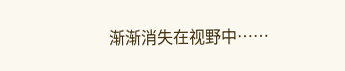渐渐消失在视野中……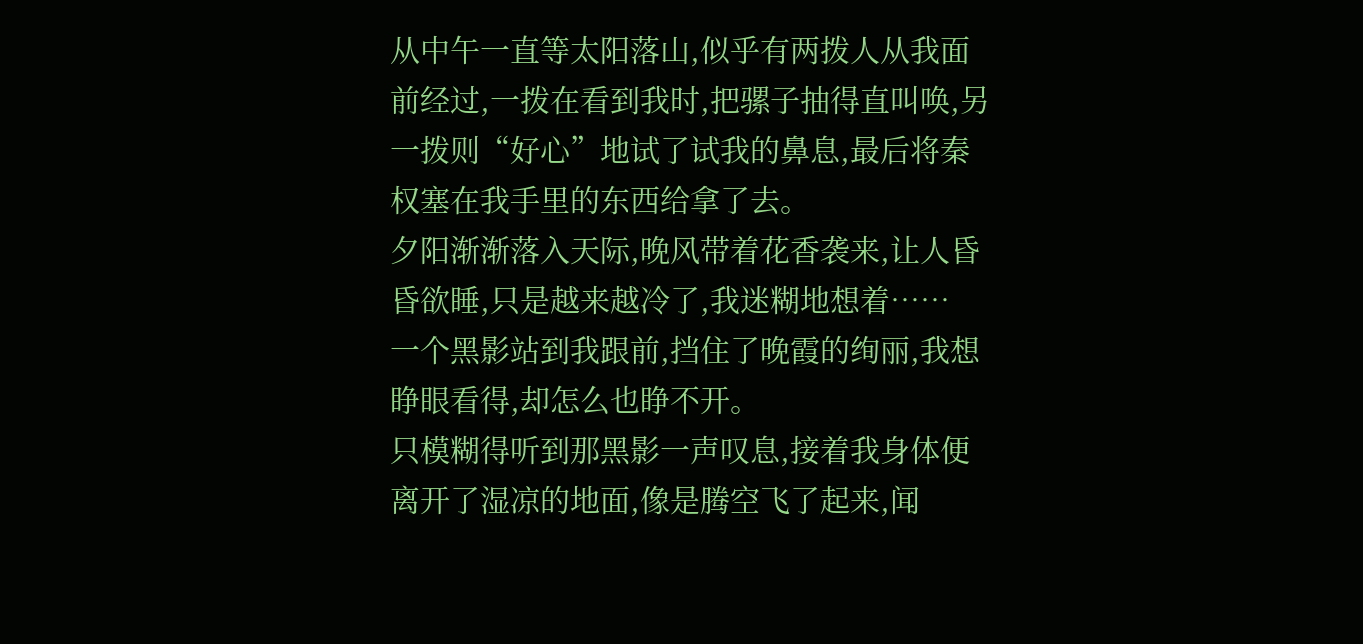从中午一直等太阳落山,似乎有两拨人从我面前经过,一拨在看到我时,把骡子抽得直叫唤,另一拨则“好心”地试了试我的鼻息,最后将秦权塞在我手里的东西给拿了去。
夕阳渐渐落入天际,晚风带着花香袭来,让人昏昏欲睡,只是越来越冷了,我迷糊地想着……
一个黑影站到我跟前,挡住了晚霞的绚丽,我想睁眼看得,却怎么也睁不开。
只模糊得听到那黑影一声叹息,接着我身体便离开了湿凉的地面,像是腾空飞了起来,闻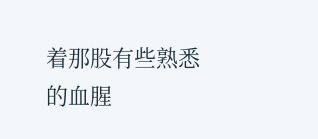着那股有些熟悉的血腥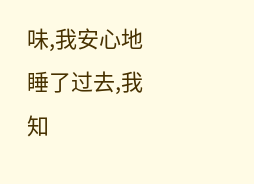味,我安心地睡了过去,我知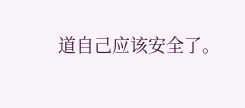道自己应该安全了。